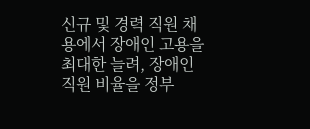신규 및 경력 직원 채용에서 장애인 고용을 최대한 늘려, 장애인 직원 비율을 정부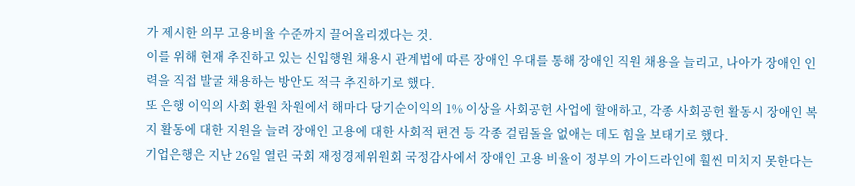가 제시한 의무 고용비율 수준까지 끌어올리겠다는 것.
이를 위해 현재 추진하고 있는 신입행원 채용시 관계법에 따른 장애인 우대를 통해 장애인 직원 채용을 늘리고, 나아가 장애인 인력을 직접 발굴 채용하는 방안도 적극 추진하기로 했다.
또 은행 이익의 사회 환원 차원에서 해마다 당기순이익의 1% 이상을 사회공헌 사업에 할애하고, 각종 사회공헌 활동시 장애인 복지 활동에 대한 지원을 늘려 장애인 고용에 대한 사회적 편견 등 각종 걸림돌을 없애는 데도 힘을 보태기로 했다.
기업은행은 지난 26일 열린 국회 재정경제위원회 국정감사에서 장애인 고용 비율이 정부의 가이드라인에 훨씬 미치지 못한다는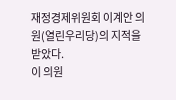재정경제위원회 이계안 의원(열린우리당)의 지적을 받았다.
이 의원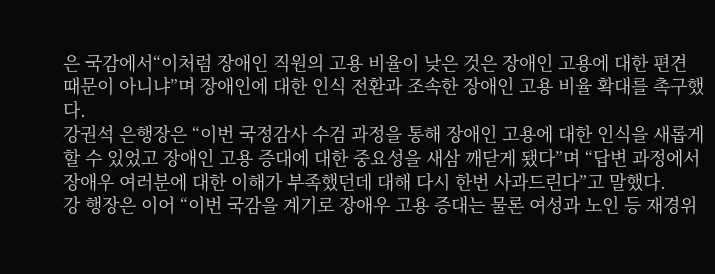은 국감에서“이처럼 장애인 직원의 고용 비율이 낮은 것은 장애인 고용에 대한 편견 때문이 아니냐”며 장애인에 대한 인식 전환과 조속한 장애인 고용 비율 확대를 촉구했다.
강권석 은행장은 “이번 국정감사 수검 과정을 통해 장애인 고용에 대한 인식을 새롭게 할 수 있었고 장애인 고용 증대에 대한 중요성을 새삼 깨닫게 됐다”며 “답변 과정에서 장애우 여러분에 대한 이해가 부족했던데 대해 다시 한번 사과드린다”고 말했다.
강 행장은 이어 “이번 국감을 계기로 장애우 고용 증대는 물론 여성과 노인 등 재경위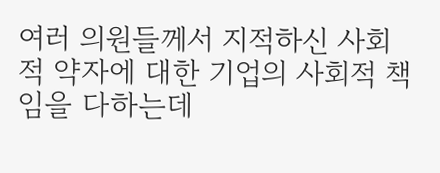여러 의원들께서 지적하신 사회적 약자에 대한 기업의 사회적 책임을 다하는데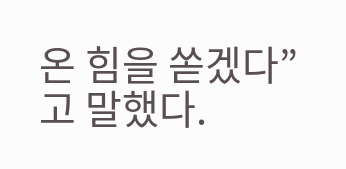온 힘을 쏟겠다”고 말했다.